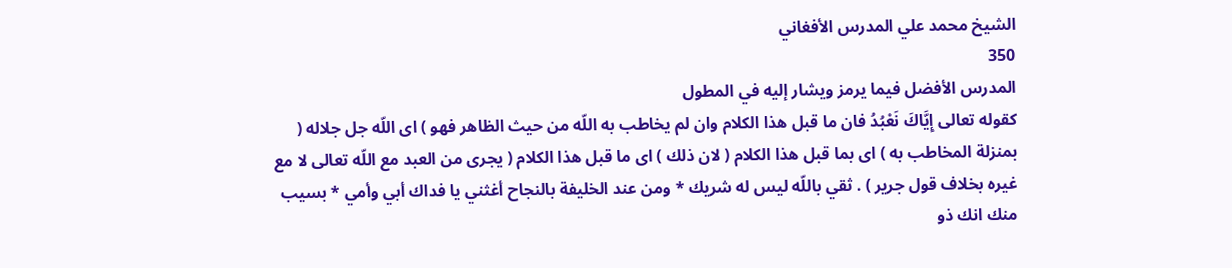الشيخ محمد علي المدرس الأفغاني
350
المدرس الأفضل فيما يرمز ويشار إليه في المطول
كقوله تعالى إِيَّاكَ نَعْبُدُ فان ما قبل هذا الكلام وان لم يخاطب به اللّه من حيث الظاهر فهو ) اى اللّه جل جلاله ( بمنزلة المخاطب به ) اى بما قبل هذا الكلام ( لان ذلك ) اى ما قبل هذا الكلام ( يجرى من العبد مع اللّه تعالى لا مع غيره بخلاف قول جرير ) . ثقي باللّه ليس له شريك * ومن عند الخليفة بالنجاح أغثني يا فداك أبي وأمي * بسيب منك انك ذو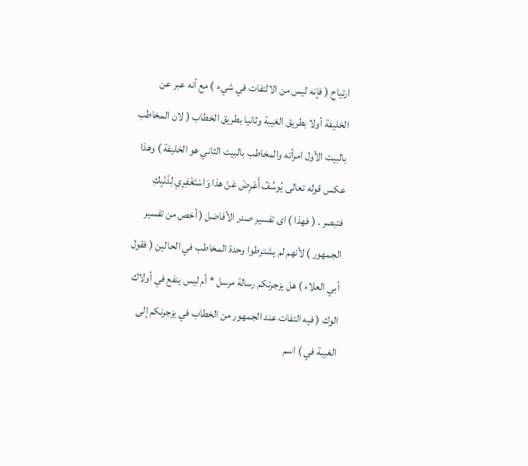ارتياح ( فإنه ليس من الالتفات في شيء ) مع أنه عبر عن الخليفة أولا بطريق الغيبة وثانيا بطريق الخطاب ( لان المخاطب بالبيت الأول امرأته والمخاطب بالبيت الثاني هو الخليفة ) وهذا عكس قوله تعالى يُوسُفُ أَعْرِضْ عَنْ هذا وَاسْتَغْفِرِي لِذَنْبِكِ فتبصر . ( فهذا ) اى تفسير صدر الأفاضل ( أخص من تفسير الجمهور ) لأنهم لم يشترطوا وحدة المخاطب في الحالين ( فقول أبي العلاء ) هل يزجرنكم رسالة مرسل * أم ليس ينفع في أولاك الوك ( فيه التفات عند الجمهور من الخطاب في يزجرنكم إلى الغيبة في ) اسم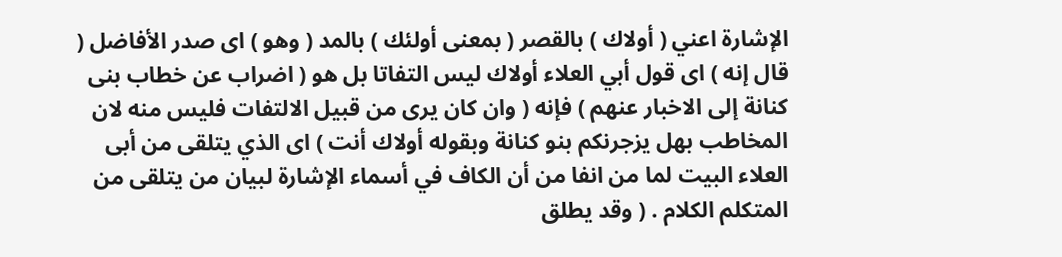الإشارة اعني ( أولاك ) بالقصر ( بمعنى أولئك ) بالمد ( وهو ) اى صدر الأفاضل ( قال إنه ) اى قول أبي العلاء أولاك ليس التفاتا بل هو ( اضراب عن خطاب بنى كنانة إلى الاخبار عنهم ) فإنه ( وان كان يرى من قبيل الالتفات فليس منه لان المخاطب بهل يزجرنكم بنو كنانة وبقوله أولاك أنت ) اى الذي يتلقى من أبى العلاء البيت لما من انفا من أن الكاف في أسماء الإشارة لبيان من يتلقى من المتكلم الكلام . ( وقد يطلق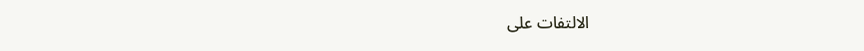الالتفات على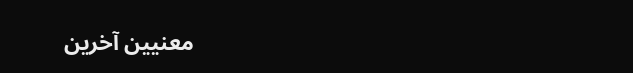معنيين آخرين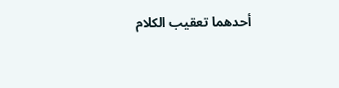أحدهما تعقيب الكلام